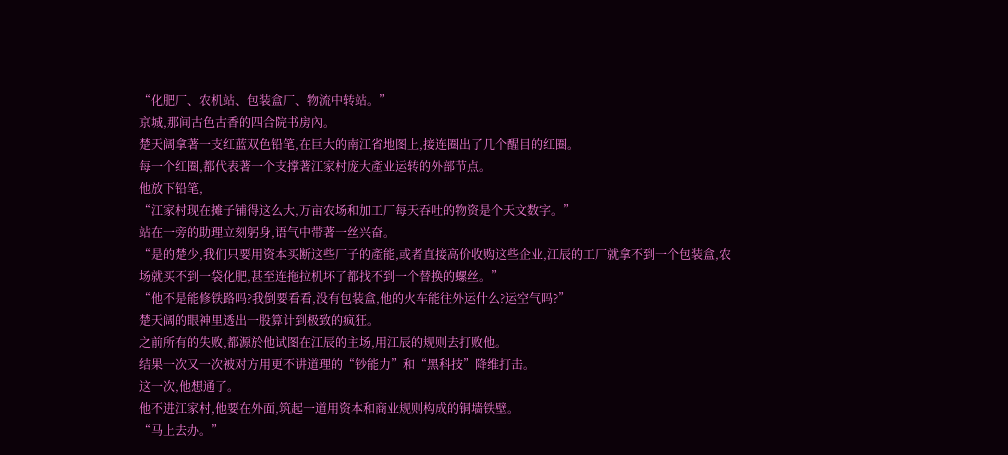“化肥厂、农机站、包装盒厂、物流中转站。”
京城,那间古色古香的四合院书房內。
楚天阔拿著一支红蓝双色铅笔,在巨大的南江省地图上,接连圈出了几个醒目的红圈。
每一个红圈,都代表著一个支撑著江家村庞大產业运转的外部节点。
他放下铅笔,
“江家村现在摊子铺得这么大,万亩农场和加工厂每天吞吐的物资是个天文数字。”
站在一旁的助理立刻躬身,语气中带著一丝兴奋。
“是的楚少,我们只要用资本买断这些厂子的產能,或者直接高价收购这些企业,江辰的工厂就拿不到一个包装盒,农场就买不到一袋化肥,甚至连拖拉机坏了都找不到一个替换的螺丝。”
“他不是能修铁路吗?我倒要看看,没有包装盒,他的火车能往外运什么?运空气吗?”
楚天阔的眼神里透出一股算计到极致的疯狂。
之前所有的失败,都源於他试图在江辰的主场,用江辰的规则去打败他。
结果一次又一次被对方用更不讲道理的“钞能力”和“黑科技”降维打击。
这一次,他想通了。
他不进江家村,他要在外面,筑起一道用资本和商业规则构成的铜墙铁壁。
“马上去办。”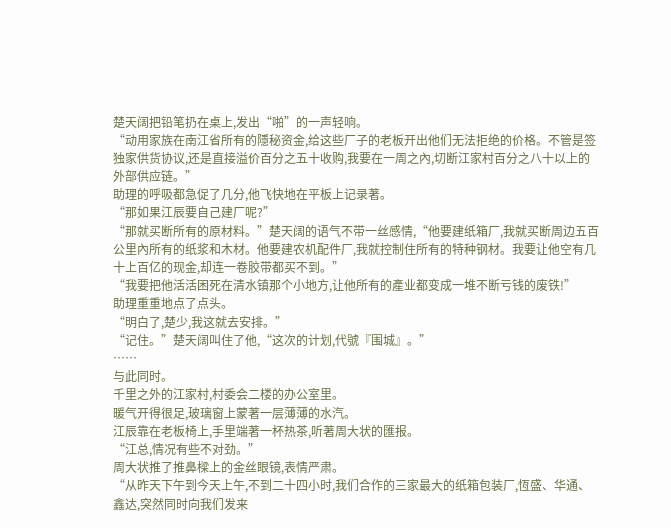楚天阔把铅笔扔在桌上,发出“啪”的一声轻响。
“动用家族在南江省所有的隱秘资金,给这些厂子的老板开出他们无法拒绝的价格。不管是签独家供货协议,还是直接溢价百分之五十收购,我要在一周之內,切断江家村百分之八十以上的外部供应链。”
助理的呼吸都急促了几分,他飞快地在平板上记录著。
“那如果江辰要自己建厂呢?”
“那就买断所有的原材料。”楚天阔的语气不带一丝感情,“他要建纸箱厂,我就买断周边五百公里內所有的纸浆和木材。他要建农机配件厂,我就控制住所有的特种钢材。我要让他空有几十上百亿的现金,却连一卷胶带都买不到。”
“我要把他活活困死在清水镇那个小地方,让他所有的產业都变成一堆不断亏钱的废铁!”
助理重重地点了点头。
“明白了,楚少,我这就去安排。”
“记住。”楚天阔叫住了他,“这次的计划,代號『围城』。”
……
与此同时。
千里之外的江家村,村委会二楼的办公室里。
暖气开得很足,玻璃窗上蒙著一层薄薄的水汽。
江辰靠在老板椅上,手里端著一杯热茶,听著周大状的匯报。
“江总,情况有些不对劲。”
周大状推了推鼻樑上的金丝眼镜,表情严肃。
“从昨天下午到今天上午,不到二十四小时,我们合作的三家最大的纸箱包装厂,恆盛、华通、鑫达,突然同时向我们发来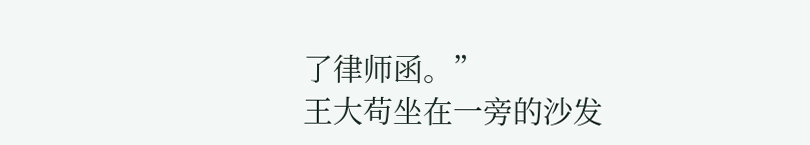了律师函。”
王大苟坐在一旁的沙发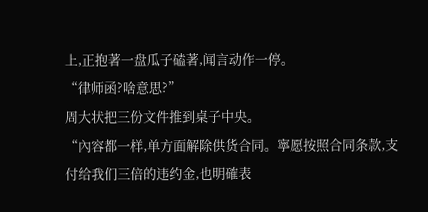上,正抱著一盘瓜子磕著,闻言动作一停。
“律师函?啥意思?”
周大状把三份文件推到桌子中央。
“內容都一样,单方面解除供货合同。寧愿按照合同条款,支付给我们三倍的违约金,也明確表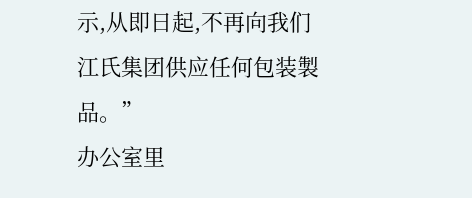示,从即日起,不再向我们江氏集团供应任何包装製品。”
办公室里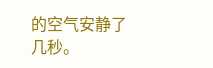的空气安静了几秒。